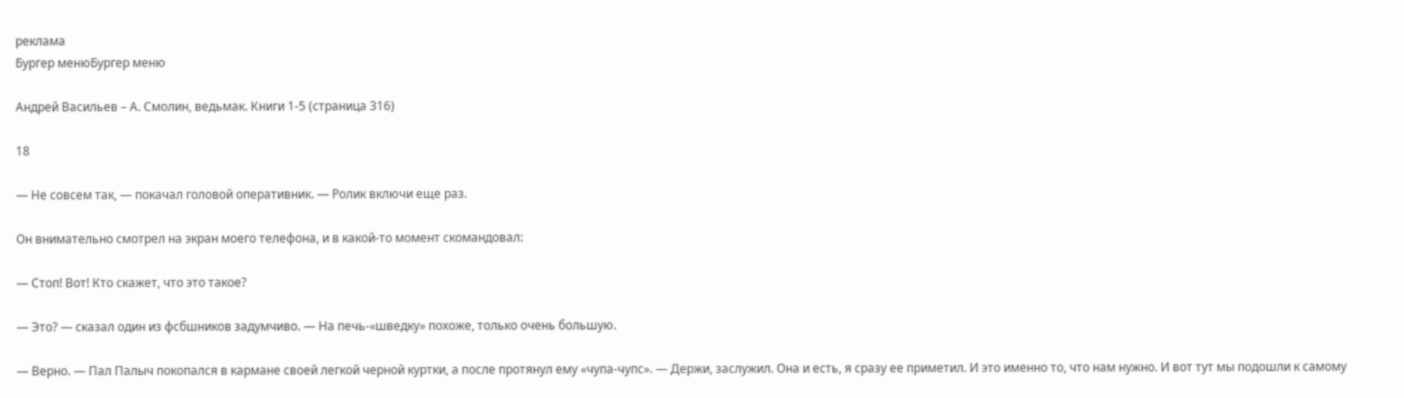реклама
Бургер менюБургер меню

Андрей Васильев – А. Смолин, ведьмак. Книги 1-5 (страница 316)

18

— Не совсем так, — покачал головой оперативник. — Ролик включи еще раз.

Он внимательно смотрел на экран моего телефона, и в какой-то момент скомандовал:

— Стоп! Вот! Кто скажет, что это такое?

— Это? — сказал один из фсбшников задумчиво. — На печь-«шведку» похоже, только очень большую.

— Верно. — Пал Палыч покопался в кармане своей легкой черной куртки, а после протянул ему «чупа-чупс». — Держи, заслужил. Она и есть, я сразу ее приметил. И это именно то, что нам нужно. И вот тут мы подошли к самому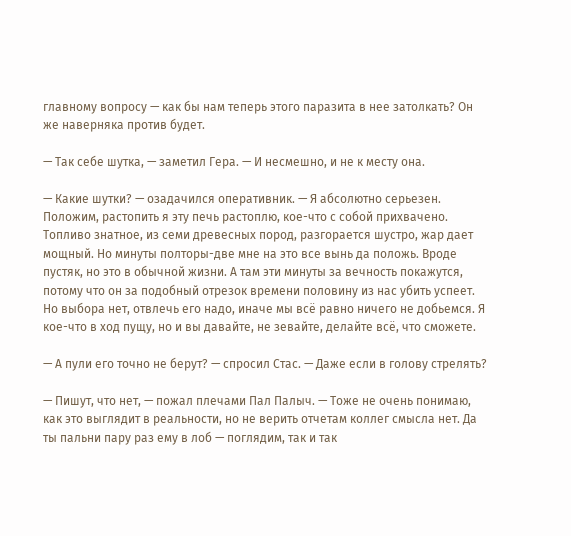главному вопросу — как бы нам теперь этого паразита в нее затолкать? Он же наверняка против будет.

— Так себе шутка, — заметил Гера. — И несмешно, и не к месту она.

— Какие шутки? — озадачился оперативник. — Я абсолютно серьезен. Положим, растопить я эту печь растоплю, кое-что с собой прихвачено. Топливо знатное, из семи древесных пород, разгорается шустро, жар дает мощный. Но минуты полторы-две мне на это все вынь да положь. Вроде пустяк, но это в обычной жизни. А там эти минуты за вечность покажутся, потому что он за подобный отрезок времени половину из нас убить успеет. Но выбора нет, отвлечь его надо, иначе мы всё равно ничего не добьемся. Я кое-что в ход пущу, но и вы давайте, не зевайте, делайте всё, что сможете.

— А пули его точно не берут? — спросил Стас. — Даже если в голову стрелять?

— Пишут, что нет, — пожал плечами Пал Палыч. — Тоже не очень понимаю, как это выглядит в реальности, но не верить отчетам коллег смысла нет. Да ты пальни пару раз ему в лоб — поглядим, так и так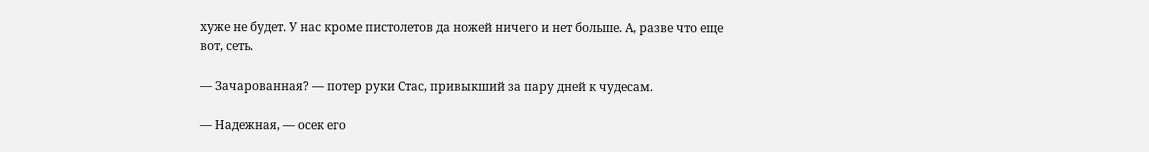хуже не будет. У нас кроме пистолетов да ножей ничего и нет больше. А, разве что еще вот, сеть.

— Зачарованная? — потер руки Стас, привыкший за пару дней к чудесам.

— Надежная, — осек его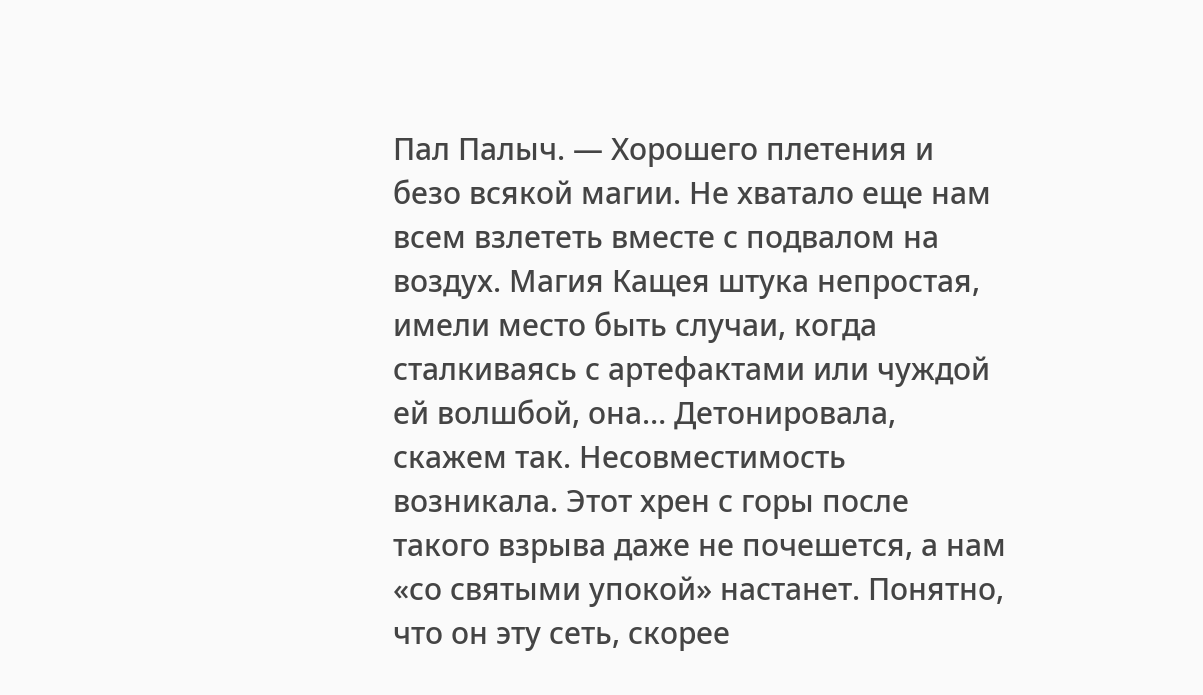Пал Палыч. — Хорошего плетения и безо всякой магии. Не хватало еще нам всем взлететь вместе с подвалом на воздух. Магия Кащея штука непростая, имели место быть случаи, когда сталкиваясь с артефактами или чуждой ей волшбой, она… Детонировала, скажем так. Несовместимость возникала. Этот хрен с горы после такого взрыва даже не почешется, а нам «со святыми упокой» настанет. Понятно, что он эту сеть, скорее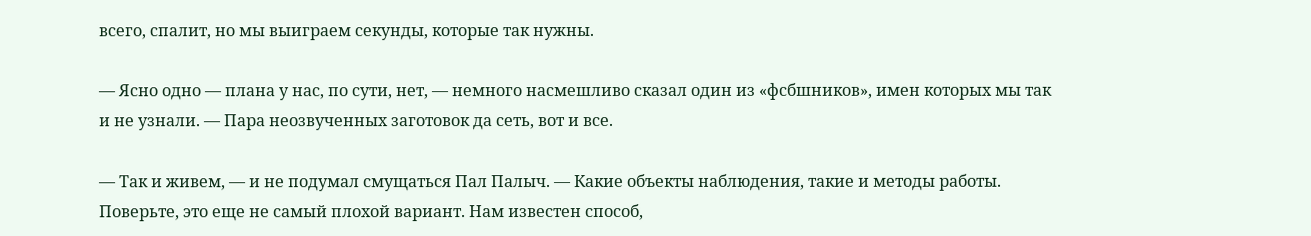всего, спалит, но мы выиграем секунды, которые так нужны.

— Ясно одно — плана у нас, по сути, нет, — немного насмешливо сказал один из «фсбшников», имен которых мы так и не узнали. — Пара неозвученных заготовок да сеть, вот и все.

— Так и живем, — и не подумал смущаться Пал Палыч. — Какие объекты наблюдения, такие и методы работы. Поверьте, это еще не самый плохой вариант. Нам известен способ,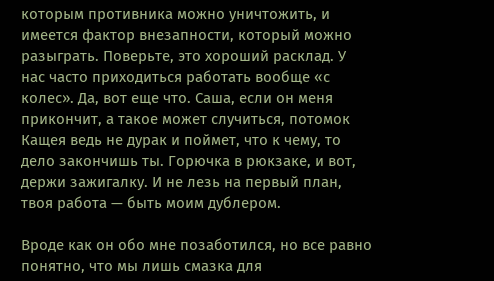которым противника можно уничтожить, и имеется фактор внезапности, который можно разыграть. Поверьте, это хороший расклад. У нас часто приходиться работать вообще «с колес». Да, вот еще что. Саша, если он меня прикончит, а такое может случиться, потомок Кащея ведь не дурак и поймет, что к чему, то дело закончишь ты. Горючка в рюкзаке, и вот, держи зажигалку. И не лезь на первый план, твоя работа — быть моим дублером.

Вроде как он обо мне позаботился, но все равно понятно, что мы лишь смазка для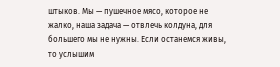штыков. Мы — пушечное мясо, которое не жалко, наша задача — отвлечь колдуна, для большего мы не нужны. Если останемся живы, то услышим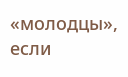«молодцы», если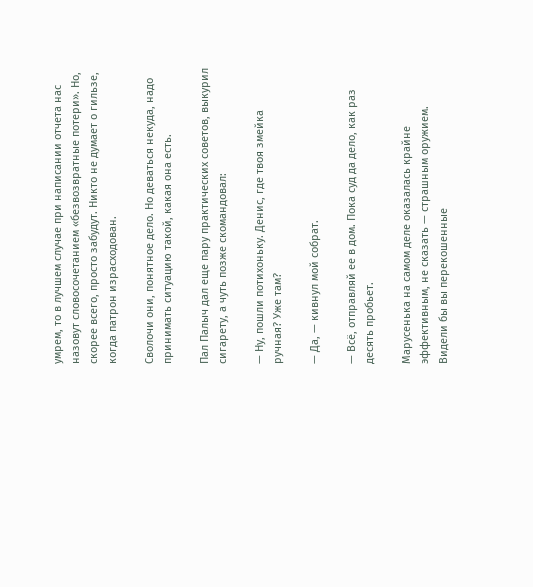умрем, то в лучшем случае при написании отчета нас назовут словосочетанием «безвозвратные потери». Но, скорее всего, просто забудут. Никто не думает о гильзе, когда патрон израсходован.

Сволочи они, понятное дело. Но деваться некуда, надо принимать ситуацию такой, какая она есть.

Пал Палыч дал еще пару практических советов, выкурил сигарету, а чуть позже скомандовал:

— Ну, пошли потихоньку. Денис, где твоя змейка ручная? Уже там?

— Да, — кивнул мой собрат.

— Всё, отправляй ее в дом. Пока суд да дело, как раз десять пробьет.

Марусенька на самом деле оказалась крайне эффективным, не сказать — страшным оружием. Видели бы вы перекошенные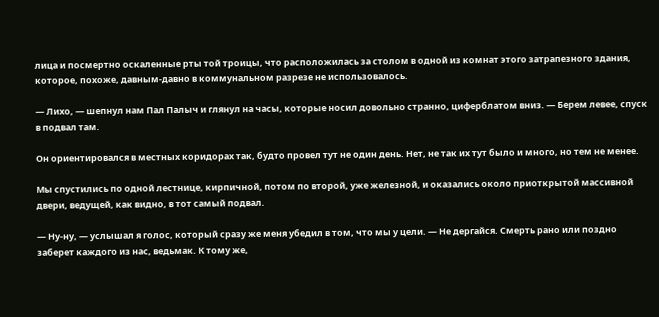лица и посмертно оскаленные рты той троицы, что расположилась за столом в одной из комнат этого затрапезного здания, которое, похоже, давным-давно в коммунальном разрезе не использовалось.

— Лихо, — шепнул нам Пал Палыч и глянул на часы, которые носил довольно странно, циферблатом вниз. — Берем левее, спуск в подвал там.

Он ориентировался в местных коридорах так, будто провел тут не один день. Нет, не так их тут было и много, но тем не менее.

Мы спустились по одной лестнице, кирпичной, потом по второй, уже железной, и оказались около приоткрытой массивной двери, ведущей, как видно, в тот самый подвал.

— Ну-ну, — услышал я голос, который сразу же меня убедил в том, что мы у цели. — Не дергайся. Смерть рано или поздно заберет каждого из нас, ведьмак. К тому же,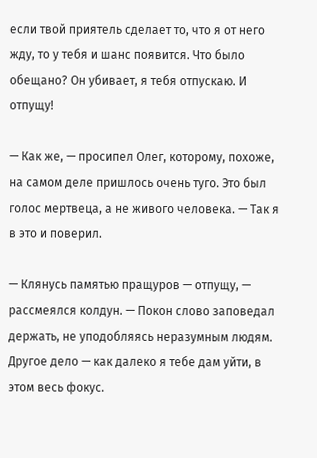если твой приятель сделает то, что я от него жду, то у тебя и шанс появится. Что было обещано? Он убивает, я тебя отпускаю. И отпущу!

— Как же, — просипел Олег, которому, похоже, на самом деле пришлось очень туго. Это был голос мертвеца, а не живого человека. — Так я в это и поверил.

— Клянусь памятью пращуров — отпущу, — рассмеялся колдун. — Покон слово заповедал держать, не уподобляясь неразумным людям. Другое дело — как далеко я тебе дам уйти, в этом весь фокус.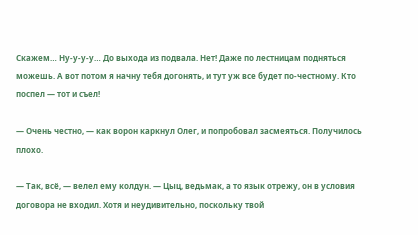Скажем… Ну-у-у-у… До выхода из подвала. Нет! Даже по лестницам подняться можешь. А вот потом я начну тебя догонять, и тут уж все будет по-честному. Кто поспел — тот и съел!

— Очень честно, — как ворон каркнул Олег, и попробовал засмеяться. Получилось плохо.

— Так, всё, — велел ему колдун. — Цыц, ведьмак, а то язык отрежу, он в условия договора не входил. Хотя и неудивительно, поскольку твой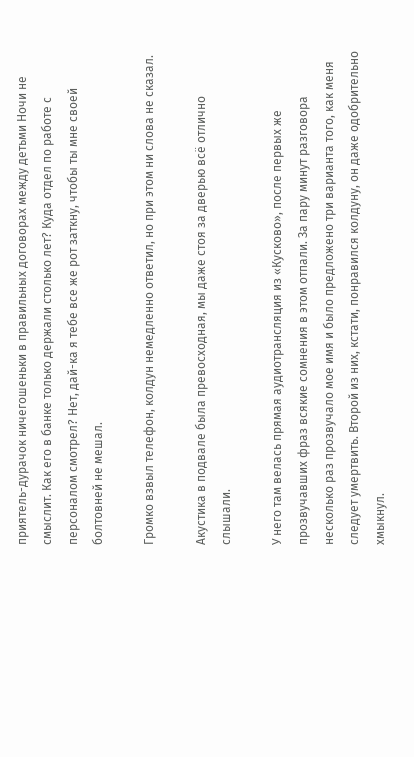приятель-дурачок ничегошеньки в правильных договорах между детьми Ночи не смыслит. Как его в банке только держали столько лет? Куда отдел по работе с персоналом смотрел? Нет, дай-ка я тебе все же рот заткну, чтобы ты мне своей болтовней не мешал.

Громко взвыл телефон, колдун немедленно ответил, но при этом ни слова не сказал.

Акустика в подвале была превосходная, мы даже стоя за дверью всё отлично слышали.

У него там велась прямая аудиотрансляция из «Кусково», после первых же прозвучавших фраз всякие сомнения в этом отпали. За пару минут разговора несколько раз прозвучало мое имя и было предложено три варианта того, как меня следует умертвить. Второй из них, кстати, понравился колдуну, он даже одобрительно хмыкнул.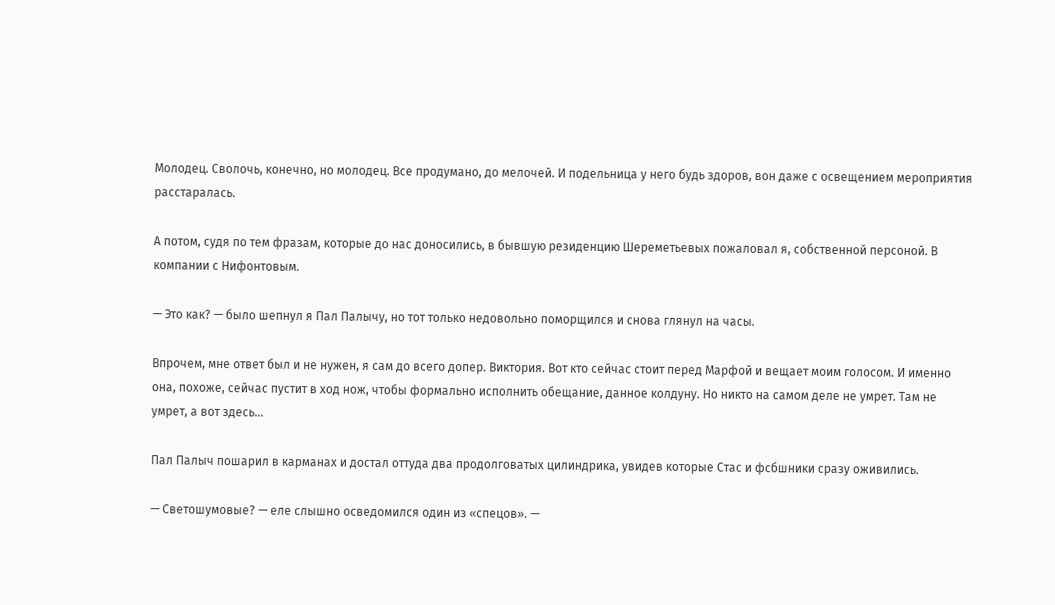Молодец. Сволочь, конечно, но молодец. Все продумано, до мелочей. И подельница у него будь здоров, вон даже с освещением мероприятия расстаралась.

А потом, судя по тем фразам, которые до нас доносились, в бывшую резиденцию Шереметьевых пожаловал я, собственной персоной. В компании с Нифонтовым.

— Это как? — было шепнул я Пал Палычу, но тот только недовольно поморщился и снова глянул на часы.

Впрочем, мне ответ был и не нужен, я сам до всего допер. Виктория. Вот кто сейчас стоит перед Марфой и вещает моим голосом. И именно она, похоже, сейчас пустит в ход нож, чтобы формально исполнить обещание, данное колдуну. Но никто на самом деле не умрет. Там не умрет, а вот здесь…

Пал Палыч пошарил в карманах и достал оттуда два продолговатых цилиндрика, увидев которые Стас и фсбшники сразу оживились.

— Светошумовые? — еле слышно осведомился один из «спецов». —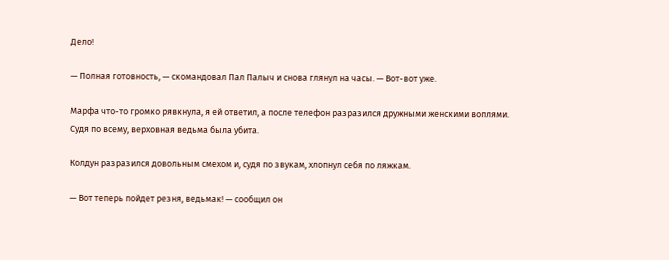Дело!

— Полная готовность, — скомандовал Пал Палыч и снова глянул на часы. — Вот-вот уже.

Марфа что-то громко рявкнула, я ей ответил, а после телефон разразился дружными женскими воплями. Судя по всему, верховная ведьма была убита.

Колдун разразился довольным смехом и, судя по звукам, хлопнул себя по ляжкам.

— Вот теперь пойдет резня, ведьмак! — сообщил он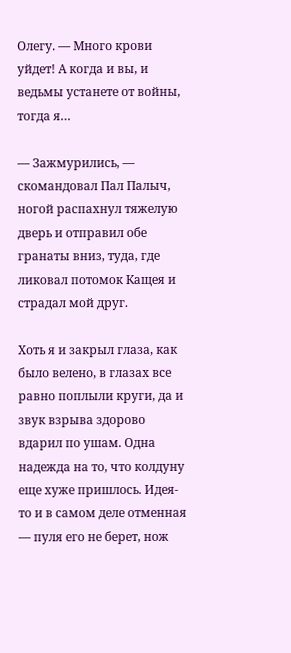Олегу. — Много крови уйдет! А когда и вы, и ведьмы устанете от войны, тогда я…

— Зажмурились, — скомандовал Пал Палыч, ногой распахнул тяжелую дверь и отправил обе гранаты вниз, туда, где ликовал потомок Кащея и страдал мой друг.

Хоть я и закрыл глаза, как было велено, в глазах все равно поплыли круги, да и звук взрыва здорово вдарил по ушам. Одна надежда на то, что колдуну еще хуже пришлось. Идея-то и в самом деле отменная — пуля его не берет, нож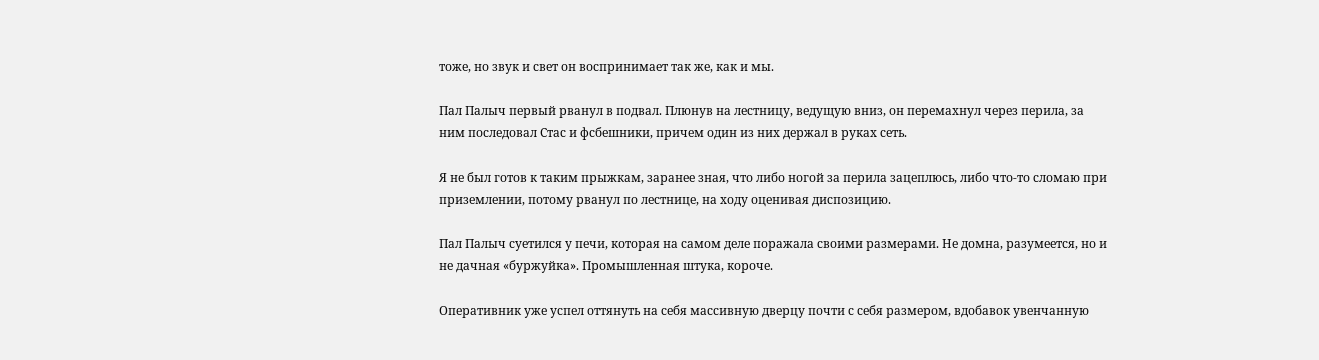тоже, но звук и свет он воспринимает так же, как и мы.

Пал Палыч первый рванул в подвал. Плюнув на лестницу, ведущую вниз, он перемахнул через перила, за ним последовал Стас и фсбешники, причем один из них держал в руках сеть.

Я не был готов к таким прыжкам, заранее зная, что либо ногой за перила зацеплюсь, либо что-то сломаю при приземлении, потому рванул по лестнице, на ходу оценивая диспозицию.

Пал Палыч суетился у печи, которая на самом деле поражала своими размерами. Не домна, разумеется, но и не дачная «буржуйка». Промышленная штука, короче.

Оперативник уже успел оттянуть на себя массивную дверцу почти с себя размером, вдобавок увенчанную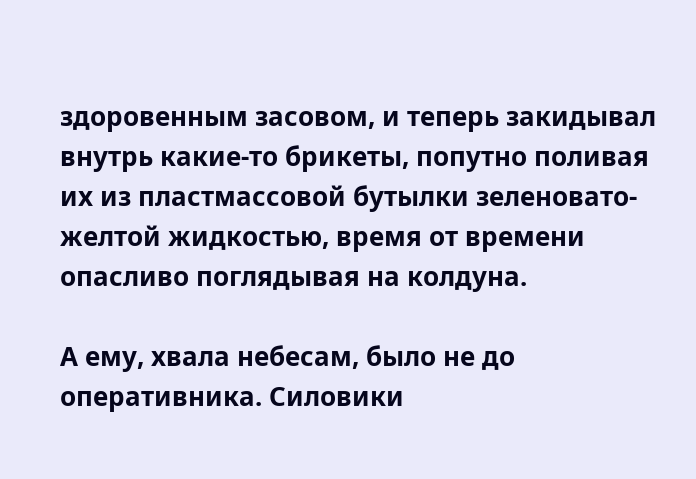здоровенным засовом, и теперь закидывал внутрь какие-то брикеты, попутно поливая их из пластмассовой бутылки зеленовато-желтой жидкостью, время от времени опасливо поглядывая на колдуна.

А ему, хвала небесам, было не до оперативника. Силовики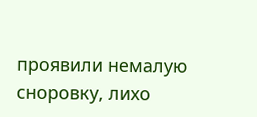проявили немалую сноровку, лихо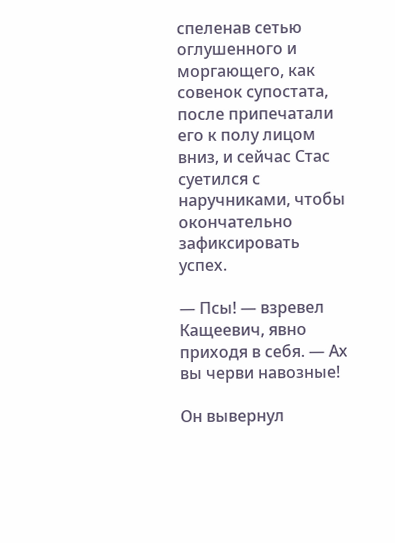спеленав сетью оглушенного и моргающего, как совенок супостата, после припечатали его к полу лицом вниз, и сейчас Стас суетился с наручниками, чтобы окончательно зафиксировать успех.

— Псы! — взревел Кащеевич, явно приходя в себя. — Ах вы черви навозные!

Он вывернул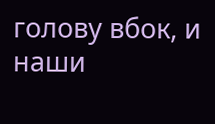голову вбок, и наши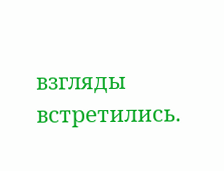взгляды встретились.